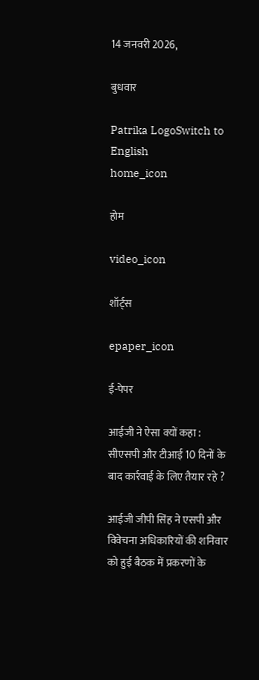14 जनवरी 2026,

बुधवार

Patrika LogoSwitch to English
home_icon

होम

video_icon

शॉर्ट्स

epaper_icon

ई-पेपर

आईजी ने ऐसा क्यों कहा : सीएसपी और टीआई 10 दिनों के बाद कार्रवाई के लिए तैयार रहे ?

आईजी जीपी सिंह ने एसपी और विवेचना अधिकारियों की शनिवार को हुई बैठक में प्रकरणों के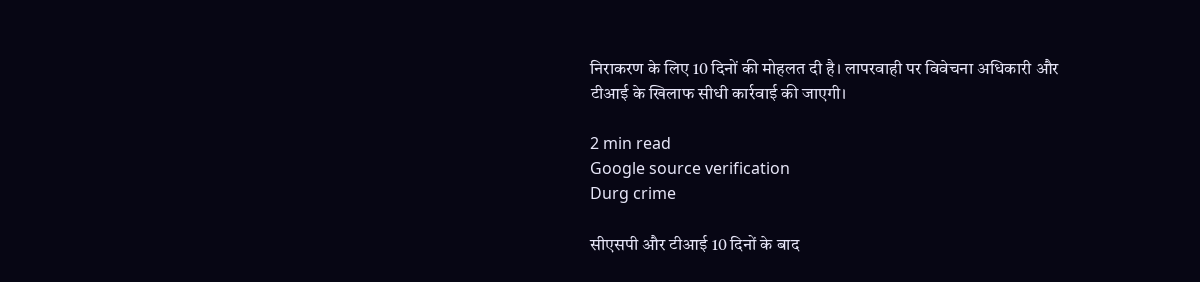निराकरण के लिए 10 दिनों की मोहलत दी है। लापरवाही पर विवेचना अधिकारी और टीआई के खिलाफ सीधी कार्रवाई की जाएगी।

2 min read
Google source verification
Durg crime

सीएसपी और टीआई 10 दिनों के बाद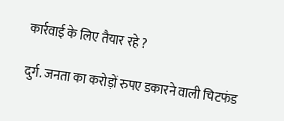कार्रवाई के लिए तैयार रहे ?

दुर्ग. जनता का करोड़ों रुपए डकारने वाली चिटफंड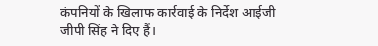कंपनियों के खिलाफ कार्रवाई के निर्देश आईजी जीपी सिंह ने दिए हैं।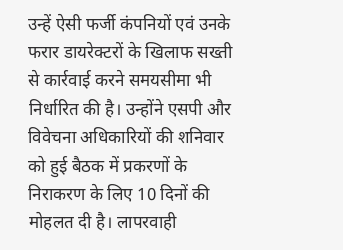उन्हें ऐसी फर्जी कंपनियों एवं उनके फरार डायरेक्टरों के खिलाफ सख्ती से कार्रवाई करने समयसीमा भी निर्धारित की है। उन्होंने एसपी और विवेचना अधिकारियों की शनिवार को हुई बैठक में प्रकरणों के निराकरण के लिए 10 दिनों की मोहलत दी है। लापरवाही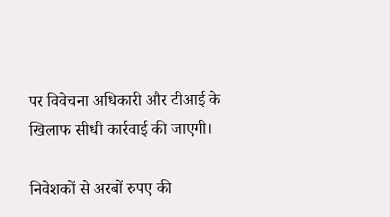पर विवेचना अधिकारी और टीआई के खिलाफ सीधी कार्रवाई की जाएगी।

निवेशकों से अरबों रुपए की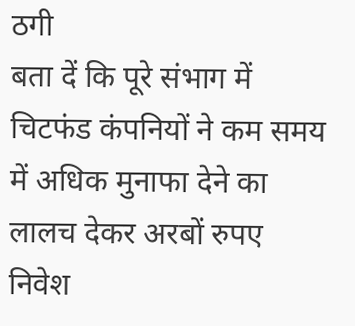ठगी
बता दें कि पूरे संभाग में चिटफंड कंपनियों ने कम समय में अधिक मुनाफा देने का लालच देकर अरबों रुपए निवेश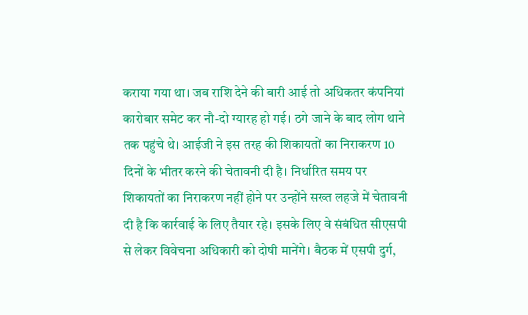कराया गया था। जब राशि देने की बारी आई तो अधिकतर कंपनियां कारोबार समेट कर नौ-दो ग्यारह हो गई। ठगे जाने के बाद लोग थाने तक पहुंचे थे। आईजी ने इस तरह की शिकायतों का निराकरण 10 दिनों के भीतर करने की चेतावनी दी है। निर्धारित समय पर शिकायतों का निराकरण नहीं होने पर उन्होंने सख्त लहजे में चेतावनी दी है कि कार्रवाई के लिए तैयार रहे। इसके लिए वे संबंधित सीएसपी से लेकर विवेचना अधिकारी को दोषी मानेंगे। बैठक में एसपी दुर्ग,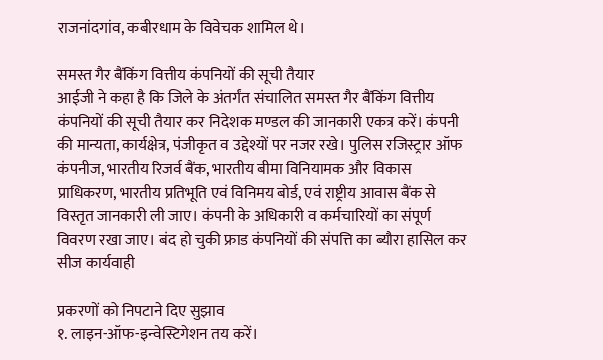राजनांदगांव, कबीरधाम के विवेचक शामिल थे।

समस्त गैर बैंकिंग वित्तीय कंपनियों की सूची तैयार
आईजी ने कहा है कि जिले के अंतर्गंत संचालित समस्त गैर बैंकिंग वित्तीय कंपनियों की सूची तैयार कर निदेशक मण्डल की जानकारी एकत्र करें। कंपनी की मान्यता, कार्यक्षेत्र, पंजीकृत व उद्देश्यों पर नजर रखे। पुलिस रजिस्ट्रार ऑफ कंपनीज, भारतीय रिजर्व बैंक, भारतीय बीमा विनियामक और विकास प्राधिकरण, भारतीय प्रतिभूति एवं विनिमय बोर्ड, एवं राष्ट्रीय आवास बैंक से विस्तृत जानकारी ली जाए। कंपनी के अधिकारी व कर्मचारियों का संपूर्ण विवरण रखा जाए। बंद हो चुकी फ्राड कंपनियों की संपत्ति का ब्यौरा हासिल कर सीज कार्यवाही

प्रकरणों को निपटाने दिए सुझाव
१. लाइन-ऑफ-इन्वेस्टिगेशन तय करें।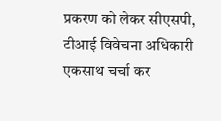प्रकरण को लेकर सीएसपी, टीआई विवेचना अधिकारी एकसाथ चर्चा कर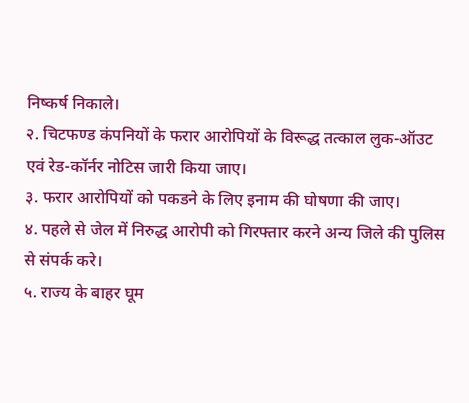निष्कर्ष निकाले।
२. चिटफण्ड कंपनियों के फरार आरोपियों के विरूद्ध तत्काल लुक-ऑउट एवं रेड-कॉर्नर नोटिस जारी किया जाए।
३. फरार आरोपियों को पकडने के लिए इनाम की घोषणा की जाए।
४. पहले से जेल में निरुद्ध आरोपी को गिरफ्तार करने अन्य जिले की पुलिस से संपर्क करे।
५. राज्य के बाहर घूम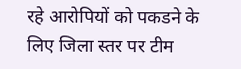रहे आरोपियों को पकडने के लिए जिला स्तर पर टीम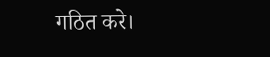गठित करे।